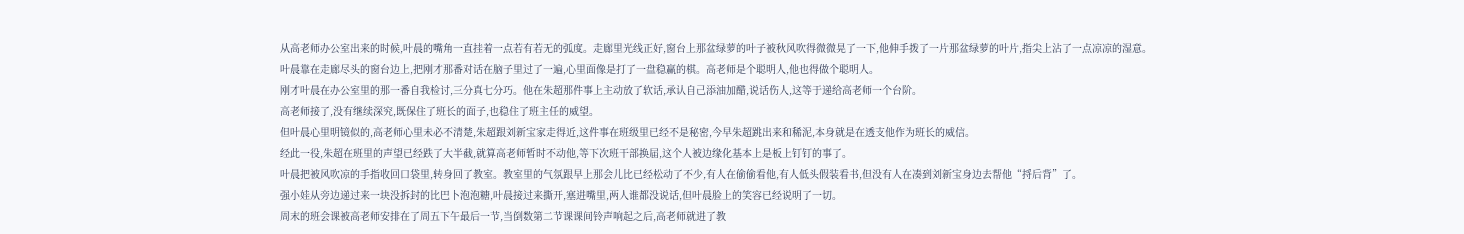从高老师办公室出来的时候,叶晨的嘴角一直挂着一点若有若无的弧度。走廊里光线正好,窗台上那盆绿萝的叶子被秋风吹得微微晃了一下,他伸手拨了一片那盆绿萝的叶片,指尖上沾了一点凉凉的湿意。
叶晨靠在走廊尽头的窗台边上,把刚才那番对话在脑子里过了一遍,心里面像是打了一盘稳赢的棋。高老师是个聪明人,他也得做个聪明人。
刚才叶晨在办公室里的那一番自我检讨,三分真七分巧。他在朱超那件事上主动放了软话,承认自己添油加醋,说话伤人,这等于递给高老师一个台阶。
高老师接了,没有继续深究,既保住了班长的面子,也稳住了班主任的威望。
但叶晨心里明镜似的,高老师心里未必不清楚,朱超跟刘新宝家走得近,这件事在班级里已经不是秘密,今早朱超跳出来和稀泥,本身就是在透支他作为班长的威信。
经此一役,朱超在班里的声望已经跌了大半截,就算高老师暂时不动他,等下次班干部换届,这个人被边缘化基本上是板上钉钉的事了。
叶晨把被风吹凉的手指收回口袋里,转身回了教室。教室里的气氛跟早上那会儿比已经松动了不少,有人在偷偷看他,有人低头假装看书,但没有人在凑到刘新宝身边去帮他“捋后背”了。
强小娃从旁边递过来一块没拆封的比巴卜泡泡糖,叶晨接过来撕开,塞进嘴里,两人谁都没说话,但叶晨脸上的笑容已经说明了一切。
周末的班会课被高老师安排在了周五下午最后一节,当倒数第二节课课间铃声响起之后,高老师就进了教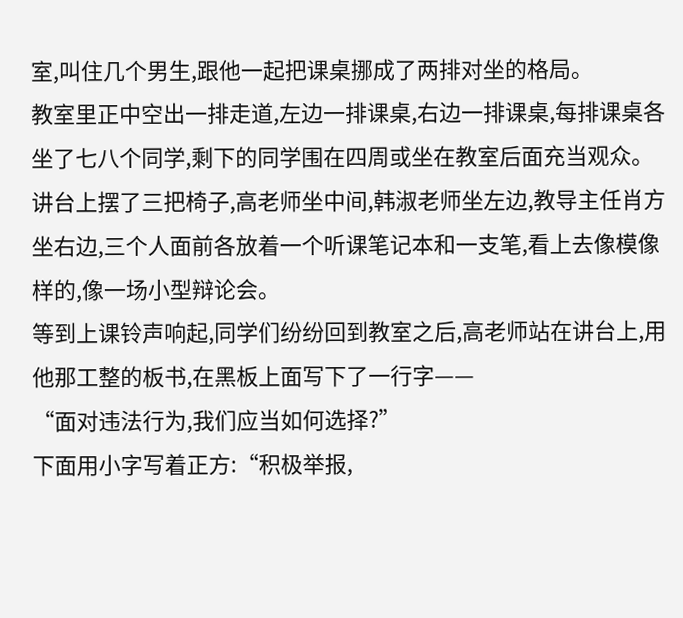室,叫住几个男生,跟他一起把课桌挪成了两排对坐的格局。
教室里正中空出一排走道,左边一排课桌,右边一排课桌,每排课桌各坐了七八个同学,剩下的同学围在四周或坐在教室后面充当观众。
讲台上摆了三把椅子,高老师坐中间,韩淑老师坐左边,教导主任肖方坐右边,三个人面前各放着一个听课笔记本和一支笔,看上去像模像样的,像一场小型辩论会。
等到上课铃声响起,同学们纷纷回到教室之后,高老师站在讲台上,用他那工整的板书,在黑板上面写下了一行字——
“面对违法行为,我们应当如何选择?”
下面用小字写着正方:“积极举报,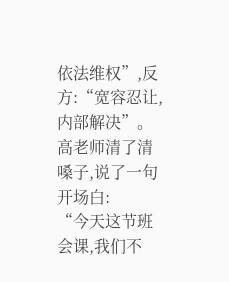依法维权”,反方:“宽容忍让,内部解决”。
高老师清了清嗓子,说了一句开场白:
“今天这节班会课,我们不